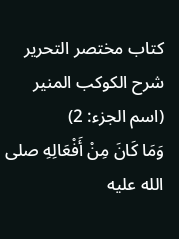كتاب مختصر التحرير شرح الكوكب المنير (اسم الجزء: 2)
وَمَا كَانَ مِنْ أَفْعَالِهِ صلى الله عليه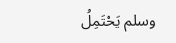وسلم يَحْتَمِلُ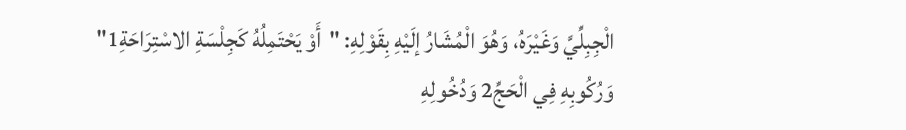الْجِبِلِّيَّ وَغَيْرَهُ، وَهُوَ الْمُشَارُ إلَيْهِ بِقَوْلِهِ: "أَوْ يَحْتَمِلُهُ كَجِلْسَةِ الاسْتِرَاحَةِ1" وَرُكُوبِهِ فِي الْحَجِّ2 وَدُخُولِهِ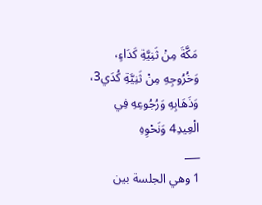مَكَّةَ مِنْ ثَنِيَّةِ كَدَاءٍ، وَخُرُوجِهِ مِنْ ثَنِيَّةِ كُدَي3، وَذَهَابِهِ وَرُجُوعِهِ فِي الْعِيدِ4 وَنَحْوِهِ
___
1 وهي الجلسة بين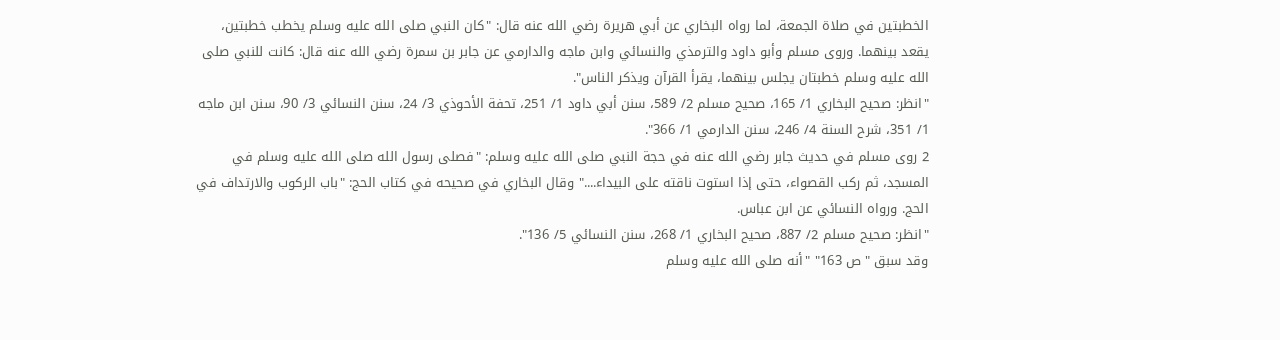الخطبتين في صلاة الجمعة، لما رواه البخاري عن أبي هريرة رضي الله عنه قال: "كان النبي صلى الله عليه وسلم يخطب خطبتين، يقعد بينهما. وروى مسلم وأبو داود والترمذي والنسائي وابن ماجه والدارمي عن جابر بن سمرة رضي الله عنه قال: كانت للنبي صلى الله عليه وسلم خطبتان يجلس بينهما، يقرأ القرآن ويذكر الناس".
"انظر: صحيح البخاري 1/ 165، صحيح مسلم 2/ 589، سنن أبي داود 1/ 251، تحفة الأحوذي 3/ 24، سنن النسائي 3/ 90، سنن ابن ماجه 1/ 351، شرح السنة 4/ 246، سنن الدارمي 1/ 366".
2 روى مسلم في حديث جابر رضي الله عنه في حجة النبي صلى الله عليه وسلم: "فصلى رسول الله صلى الله عليه وسلم في المسجد، ثم ركب القصواء، حتى إذا استوت ناقته على البيداء...." وقال البخاري في صحيحه في كتاب الحج: "باب الركوب والارتداف في الحج. ورواه النسائي عن ابن عباس.
"انظر: صحيح مسلم 2/ 887، صحيح البخاري 1/ 268، سنن النسائي 5/ 136".
وقد سبق "ص 163" "أنه صلى الله عليه وسلم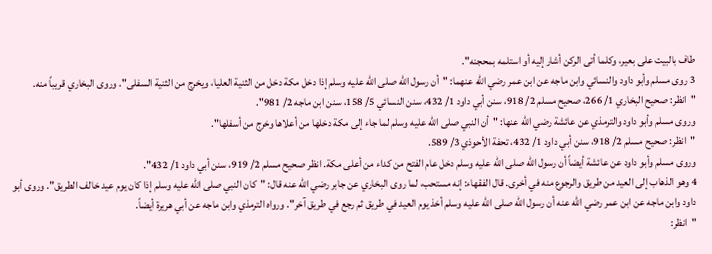طاف بالبيت على بعير، وكلما أتى الركن أشار إليه أو استلمه بمحجنه".
3 روى مسلم وأبو داود والنسائي وابن ماجه عن ابن عمر رضي الله عنهما: "أن رسول الله صلى الله عليه وسلم إذا دخل مكة دخل من الثنية العليا، ويخرج من الثنية السفلى". وروى البخاري قريباً منه.
"انظر: صحيح البخاري 1/ 266، صحيح مسلم 2/ 918، سنن أبي داود 1/ 432، سنن النسائي 5/ 158، سنن ابن ماجه 2/ 981".
وروى مسلم وأبو داود والترمذي عن عائشة رضي الله عنها: "أن النبي صلى الله عليه وسلم لما جاء إلى مكة دخلها من أعلاها وخرج من أسفلها".
"انظر: صحيح مسلم 2/ 918، سنن أبي داود 1/ 432، تحفة الأحوذي 3/ 589.
وروى مسلم وأبو داود عن عائشة أيضاً أن رسول الله صلى الله عليه وسلم دخل عام الفتح من كداء من أعلى مكة. انظر صحيح مسلم 2/ 919، سنن أبي داود 1/ 432".
4 وهو الذهاب إلى العيد من طريق والرجوع منه في أخرى. قال الفقهاء: إنه مستحب، لما روى البخاري عن جابر رضي الله عنه قال: "كان النبي صلى الله عليه وسلم إذا كان يوم عيد خالف الطريق". وروى أبو داود وابن ماجه عن ابن عمر رضي الله عنه أن رسول الله صلى الله عليه وسلم أخذ يوم العيد في طريق ثم رجع في طريق آخر". ورواه الترمذي وابن ماجه عن أبي هريرة أيضاً.
"انظر: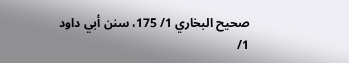صحيح البخاري 1/ 175، سنن أبي داود 1/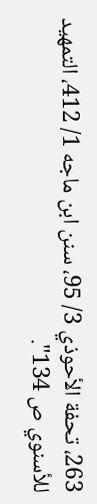263، تحفة الأحوذي 3/ 95، سنن ابن ماجه 1/ 412، التمهيد للأسنوي ص 134".